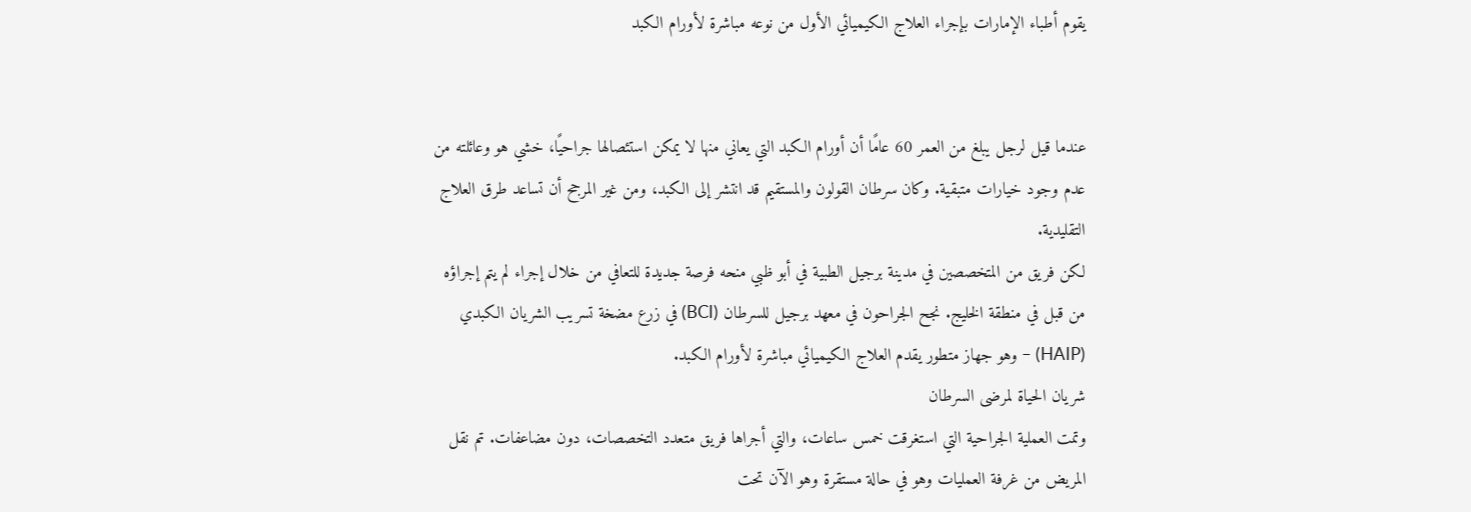يقوم أطباء الإمارات بإجراء العلاج الكيميائي الأول من نوعه مباشرة لأورام الكبد


عندما قيل لرجل يبلغ من العمر 60 عامًا أن أورام الكبد التي يعاني منها لا يمكن استئصالها جراحيًا، خشي هو وعائلته من عدم وجود خيارات متبقية. وكان سرطان القولون والمستقيم قد انتشر إلى الكبد، ومن غير المرجح أن تساعد طرق العلاج التقليدية.
لكن فريق من المتخصصين في مدينة برجيل الطبية في أبو ظبي منحه فرصة جديدة للتعافي من خلال إجراء لم يتم إجراؤه من قبل في منطقة الخليج. نجح الجراحون في معهد برجيل للسرطان (BCI) في زرع مضخة تسريب الشريان الكبدي (HAIP) – وهو جهاز متطور يقدم العلاج الكيميائي مباشرة لأورام الكبد.
شريان الحياة لمرضى السرطان
وتمت العملية الجراحية التي استغرقت خمس ساعات، والتي أجراها فريق متعدد التخصصات، دون مضاعفات. تم نقل المريض من غرفة العمليات وهو في حالة مستقرة وهو الآن تحت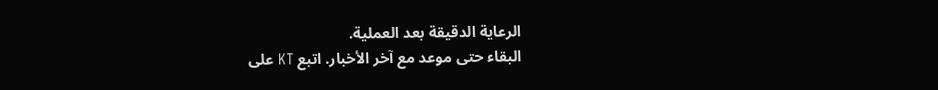الرعاية الدقيقة بعد العملية.
البقاء حتى موعد مع آخر الأخبار. اتبع KT على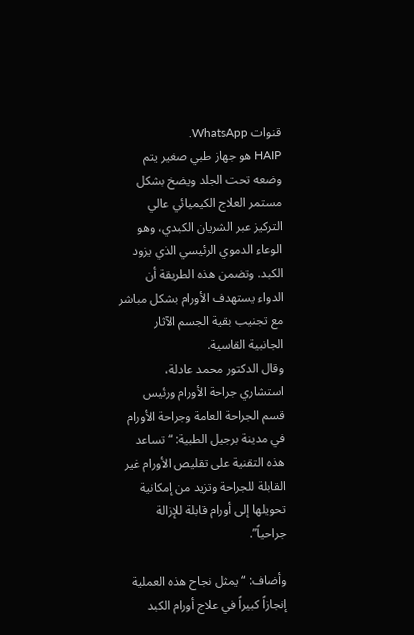قنوات WhatsApp.
HAIP هو جهاز طبي صغير يتم وضعه تحت الجلد ويضخ بشكل مستمر العلاج الكيميائي عالي التركيز عبر الشريان الكبدي، وهو الوعاء الدموي الرئيسي الذي يزود الكبد. وتضمن هذه الطريقة أن الدواء يستهدف الأورام بشكل مباشر مع تجنيب بقية الجسم الآثار الجانبية القاسية.
وقال الدكتور محمد عادلة، استشاري جراحة الأورام ورئيس قسم الجراحة العامة وجراحة الأورام في مدينة برجيل الطبية: “تساعد هذه التقنية على تقليص الأورام غير القابلة للجراحة وتزيد من إمكانية تحويلها إلى أورام قابلة للإزالة جراحياً”.

وأضاف: “يمثل نجاح هذه العملية إنجازاً كبيراً في علاج أورام الكبد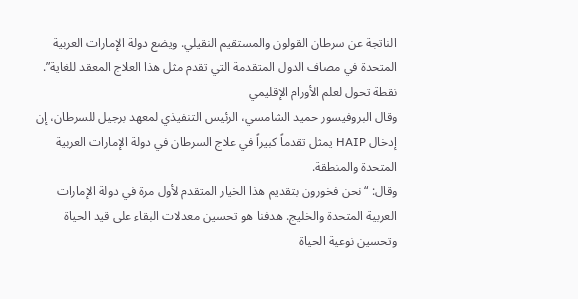الناتجة عن سرطان القولون والمستقيم النقيلي. ويضع دولة الإمارات العربية المتحدة في مصاف الدول المتقدمة التي تقدم مثل هذا العلاج المعقد للغاية”.
نقطة تحول لعلم الأورام الإقليمي
وقال البروفيسور حميد الشامسي، الرئيس التنفيذي لمعهد برجيل للسرطان، إن إدخال HAIP يمثل تقدماً كبيراً في علاج السرطان في دولة الإمارات العربية المتحدة والمنطقة.
وقال: “نحن فخورون بتقديم هذا الخيار المتقدم لأول مرة في دولة الإمارات العربية المتحدة والخليج. هدفنا هو تحسين معدلات البقاء على قيد الحياة وتحسين نوعية الحياة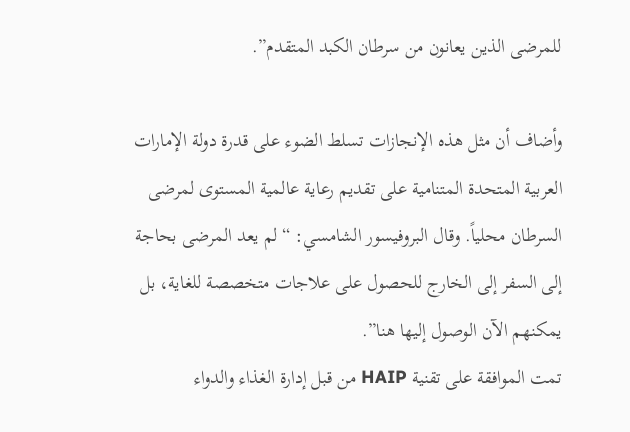للمرضى الذين يعانون من سرطان الكبد المتقدم”.

وأضاف أن مثل هذه الإنجازات تسلط الضوء على قدرة دولة الإمارات العربية المتحدة المتنامية على تقديم رعاية عالمية المستوى لمرضى السرطان محلياً. وقال البروفيسور الشامسي: “لم يعد المرضى بحاجة إلى السفر إلى الخارج للحصول على علاجات متخصصة للغاية، بل يمكنهم الآن الوصول إليها هنا”.
تمت الموافقة على تقنية HAIP من قبل إدارة الغذاء والدواء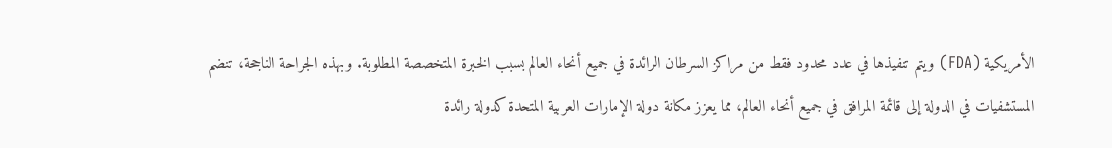الأمريكية (FDA) ويتم تنفيذها في عدد محدود فقط من مراكز السرطان الرائدة في جميع أنحاء العالم بسبب الخبرة المتخصصة المطلوبة. وبهذه الجراحة الناجحة، تنضم المستشفيات في الدولة إلى قائمة المرافق في جميع أنحاء العالم، مما يعزز مكانة دولة الإمارات العربية المتحدة كدولة رائدة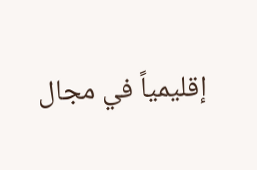إقليمياً في مجال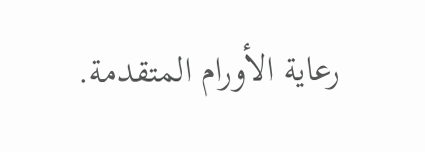رعاية الأورام المتقدمة.